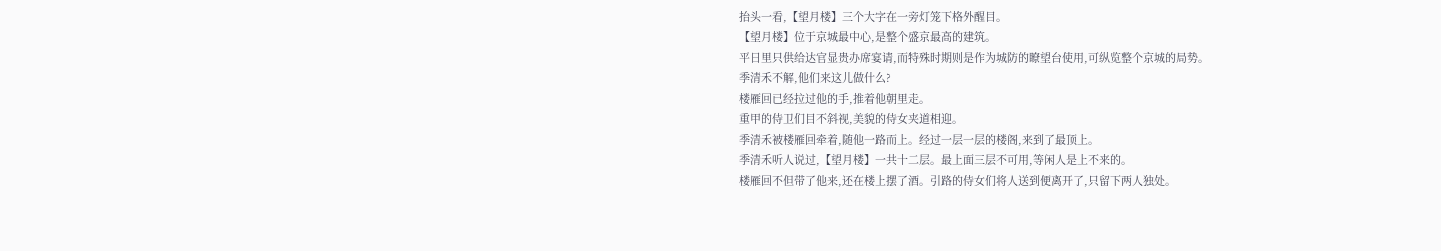抬头一看,【望月楼】三个大字在一旁灯笼下格外醒目。
【望月楼】位于京城最中心,是整个盛京最高的建筑。
平日里只供给达官显贵办席宴请,而特殊时期则是作为城防的瞭望台使用,可纵览整个京城的局势。
季清禾不解,他们来这儿做什么?
楼雁回已经拉过他的手,推着他朝里走。
重甲的侍卫们目不斜视,美貌的侍女夹道相迎。
季清禾被楼雁回牵着,随他一路而上。经过一层一层的楼阁,来到了最顶上。
季清禾听人说过,【望月楼】一共十二层。最上面三层不可用,等闲人是上不来的。
楼雁回不但带了他来,还在楼上摆了酒。引路的侍女们将人送到便离开了,只留下两人独处。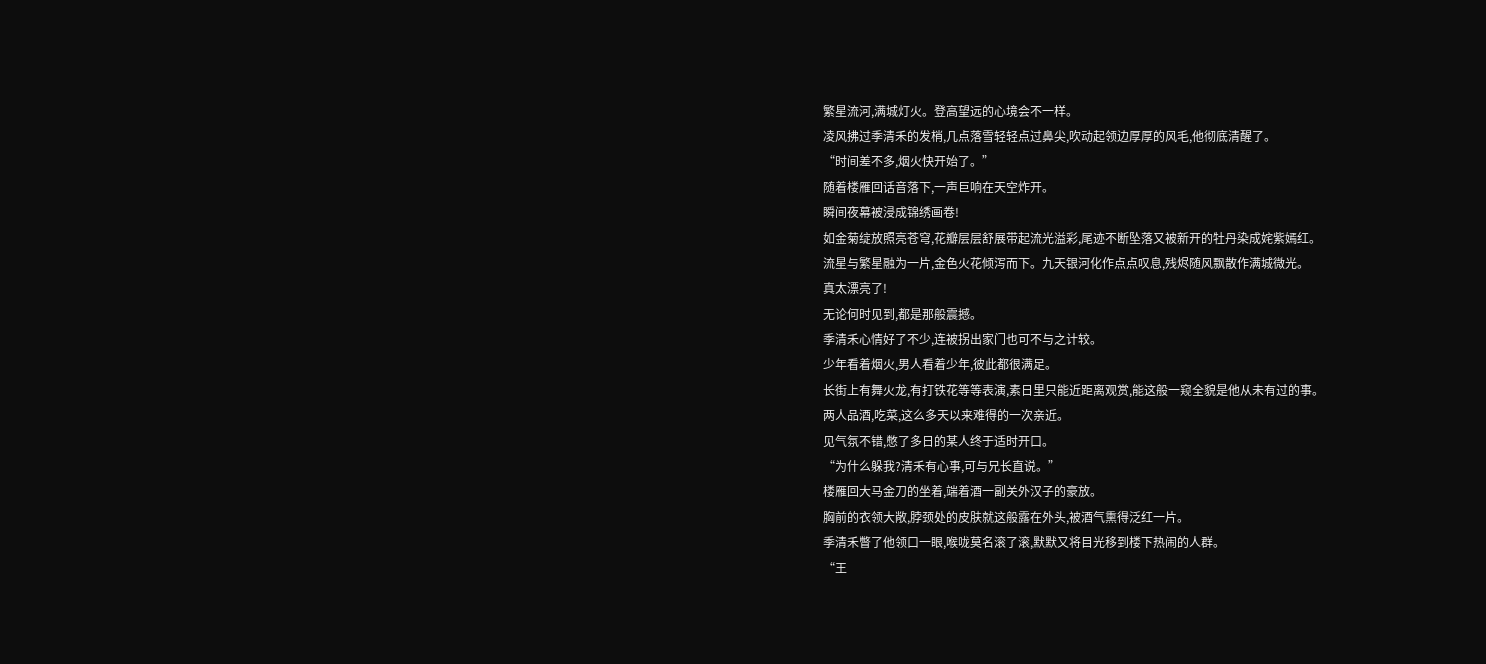繁星流河,满城灯火。登高望远的心境会不一样。
凌风拂过季清禾的发梢,几点落雪轻轻点过鼻尖,吹动起领边厚厚的风毛,他彻底清醒了。
“时间差不多,烟火快开始了。”
随着楼雁回话音落下,一声巨响在天空炸开。
瞬间夜幕被浸成锦绣画卷!
如金菊绽放照亮苍穹,花瓣层层舒展带起流光溢彩,尾迹不断坠落又被新开的牡丹染成姹紫嫣红。
流星与繁星融为一片,金色火花倾泻而下。九天银河化作点点叹息,残烬随风飘散作满城微光。
真太漂亮了!
无论何时见到,都是那般震撼。
季清禾心情好了不少,连被拐出家门也可不与之计较。
少年看着烟火,男人看着少年,彼此都很满足。
长街上有舞火龙,有打铁花等等表演,素日里只能近距离观赏,能这般一窥全貌是他从未有过的事。
两人品酒,吃菜,这么多天以来难得的一次亲近。
见气氛不错,憋了多日的某人终于适时开口。
“为什么躲我?清禾有心事,可与兄长直说。”
楼雁回大马金刀的坐着,端着酒一副关外汉子的豪放。
胸前的衣领大敞,脖颈处的皮肤就这般露在外头,被酒气熏得泛红一片。
季清禾瞥了他领口一眼,喉咙莫名滚了滚,默默又将目光移到楼下热闹的人群。
“王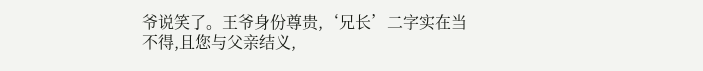爷说笑了。王爷身份尊贵,‘兄长’二字实在当不得,且您与父亲结义,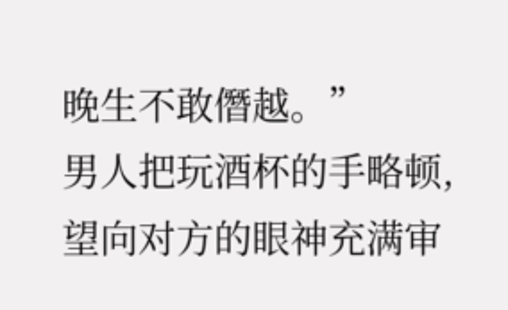晚生不敢僭越。”
男人把玩酒杯的手略顿,望向对方的眼神充满审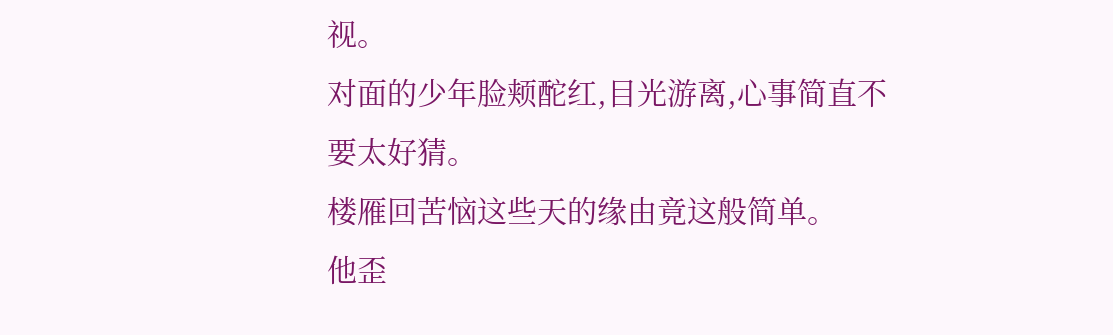视。
对面的少年脸颊酡红,目光游离,心事简直不要太好猜。
楼雁回苦恼这些天的缘由竟这般简单。
他歪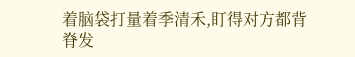着脑袋打量着季清禾,盯得对方都背脊发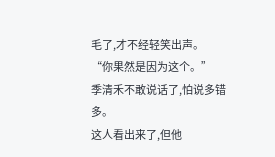毛了,才不经轻笑出声。
“你果然是因为这个。”
季清禾不敢说话了,怕说多错多。
这人看出来了,但他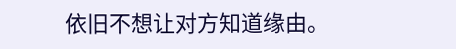依旧不想让对方知道缘由。